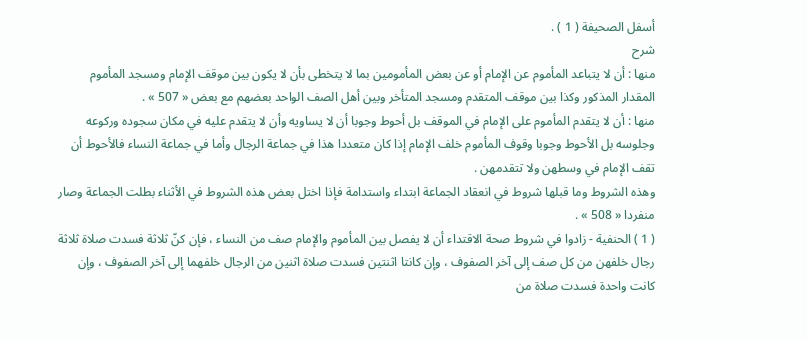أسفل الصحيفة ( 1 ) .
شرح
منها : أن لا يتباعد المأموم عن الإمام أو عن بعض المأمومين بما لا يتخطى بأن لا يكون بين موقف الإمام ومسجد المأموم المقدار المذكور وكذا بين موقف المتقدم ومسجد المتأخر وبين أهل الصف الواحد بعضهم مع بعض « 507 » .
منها : أن لا يتقدم المأموم على الإمام في الموقف بل أحوط وجوبا أن لا يساويه وأن لا يتقدم عليه في مكان سجوده وركوعه وجلوسه بل الأحوط وجوبا وقوف المأموم خلف الإمام إذا كان متعددا هذا في جماعة الرجال وأما في جماعة النساء فالأحوط أن تقف الإمام في وسطهن ولا تتقدمهن .
وهذه الشروط وما قبلها شروط في انعقاد الجماعة ابتداء واستدامة فإذا اختل بعض هذه الشروط في الأثناء بطلت الجماعة وصار منفردا « 508 » .
( 1 ) الحنفية - زادوا في شروط صحة الاقتداء أن لا يفصل بين المأموم والإمام صف من النساء ، فإن كنّ ثلاثة فسدت صلاة ثلاثة رجال خلفهن من كل صف إلى آخر الصفوف ، وإن كانتا اثنتين فسدت صلاة اثنين من الرجال خلفهما إلى آخر الصفوف ، وإن كانت واحدة فسدت صلاة من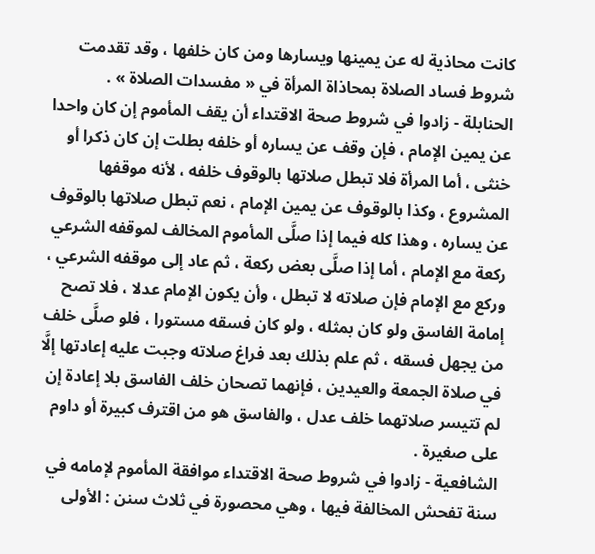كانت محاذية له عن يمينها ويسارها ومن كان خلفها ، وقد تقدمت شروط فساد الصلاة بمحاذاة المرأة في « مفسدات الصلاة » .
الحنابلة - زادوا في شروط صحة الاقتداء أن يقف المأموم إن كان واحدا عن يمين الإمام ، فإن وقف عن يساره أو خلفه بطلت إن كان ذكرا أو خنثى ، أما المرأة فلا تبطل صلاتها بالوقوف خلفه ، لأنه موقفها المشروع ، وكذا بالوقوف عن يمين الإمام ، نعم تبطل صلاتها بالوقوف عن يساره ، وهذا كله فيما إذا صلَّى المأموم المخالف لموقفه الشرعي ركعة مع الإمام ، أما إذا صلَّى بعض ركعة ، ثم عاد إلى موقفه الشرعي ، وركع مع الإمام فإن صلاته لا تبطل ، وأن يكون الإمام عدلا ، فلا تصح إمامة الفاسق ولو كان بمثله ، ولو كان فسقه مستورا ، فلو صلَّى خلف من يجهل فسقه ، ثم علم بذلك بعد فراغ صلاته وجبت عليه إعادتها إلَّا في صلاة الجمعة والعيدين ، فإنهما تصحان خلف الفاسق بلا إعادة إن لم تتيسر صلاتهما خلف عدل ، والفاسق هو من اقترف كبيرة أو داوم على صغيرة .
الشافعية - زادوا في شروط صحة الاقتداء موافقة المأموم لإمامه في سنة تفحش المخالفة فيها ، وهي محصورة في ثلاث سنن : الأولى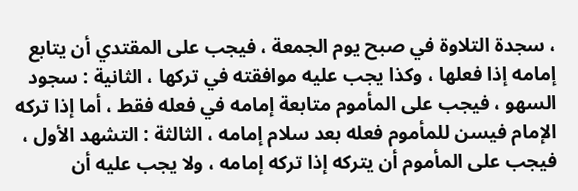، سجدة التلاوة في صبح يوم الجمعة ، فيجب على المقتدي أن يتابع إمامه إذا فعلها ، وكذا يجب عليه موافقته في تركها ، الثانية : سجود السهو ، فيجب على المأموم متابعة إمامه في فعله فقط ، أما إذا تركه الإمام فيسن للمأموم فعله بعد سلام إمامه ، الثالثة : التشهد الأول ، فيجب على المأموم أن يتركه إذا تركه إمامه ، ولا يجب عليه أن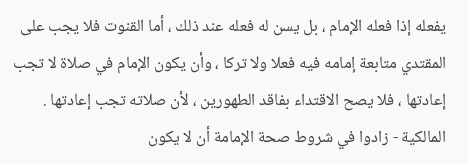يفعله إذا فعله الإمام ، بل يسن له فعله عند ذلك ، أما القنوت فلا يجب على المقتدي متابعة إمامه فيه فعلا ولا تركا ، وأن يكون الإمام في صلاة لا تجب إعادتها ، فلا يصح الاقتداء بفاقد الطهورين ، لأن صلاته تجب إعادتها .
المالكية - زادوا في شروط صحة الإمامة أن لا يكون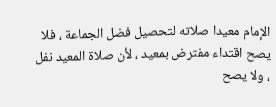الإمام معيدا صلاته لتحصيل فضل الجماعة ، فلا يصح اقتداء مفترض بمعيد ، لأن صلاة المعيد نفل ، ولا يصح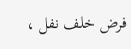فرض خلف نفل ،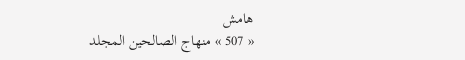هامش
« 507 » منهاج الصالحين المجلد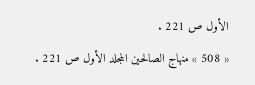الأول ص 221 .
« 508 » منهاج الصالحين المجلد الأول ص 221 .